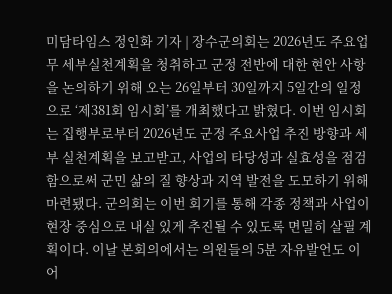미담타임스 정인화 기자 | 장수군의회는 2026년도 주요업무 세부실천계획을 청취하고 군정 전반에 대한 현안 사항을 논의하기 위해 오는 26일부터 30일까지 5일간의 일정으로 ‘제381회 임시회’를 개최했다고 밝혔다. 이번 임시회는 집행부로부터 2026년도 군정 주요사업 추진 방향과 세부 실천계획을 보고받고, 사업의 타당성과 실효성을 점검함으로써 군민 삶의 질 향상과 지역 발전을 도모하기 위해 마련됐다. 군의회는 이번 회기를 통해 각종 정책과 사업이 현장 중심으로 내실 있게 추진될 수 있도록 면밀히 살필 계획이다. 이날 본회의에서는 의원들의 5분 자유발언도 이어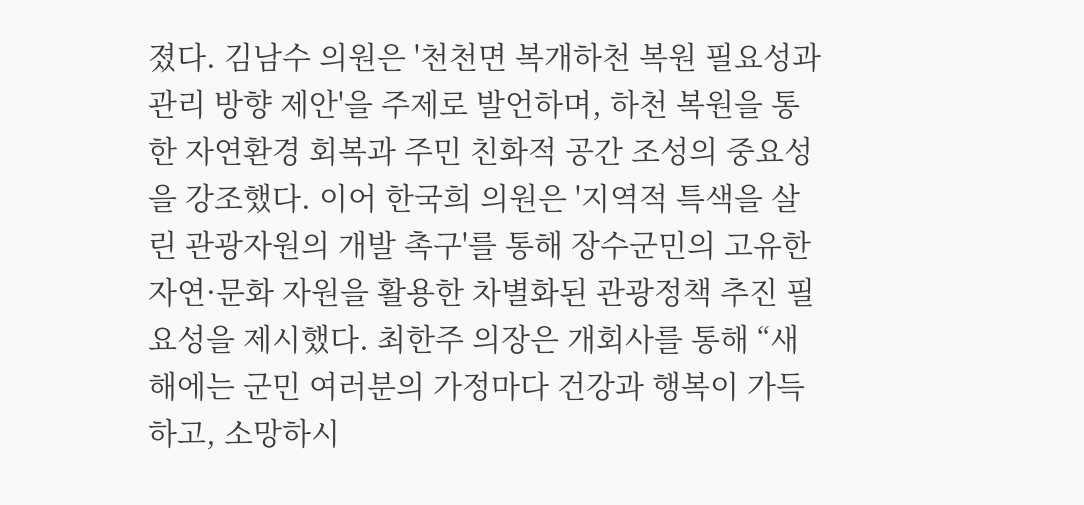졌다. 김남수 의원은 '천천면 복개하천 복원 필요성과 관리 방향 제안'을 주제로 발언하며, 하천 복원을 통한 자연환경 회복과 주민 친화적 공간 조성의 중요성을 강조했다. 이어 한국희 의원은 '지역적 특색을 살린 관광자원의 개발 촉구'를 통해 장수군민의 고유한 자연·문화 자원을 활용한 차별화된 관광정책 추진 필요성을 제시했다. 최한주 의장은 개회사를 통해 “새해에는 군민 여러분의 가정마다 건강과 행복이 가득하고, 소망하시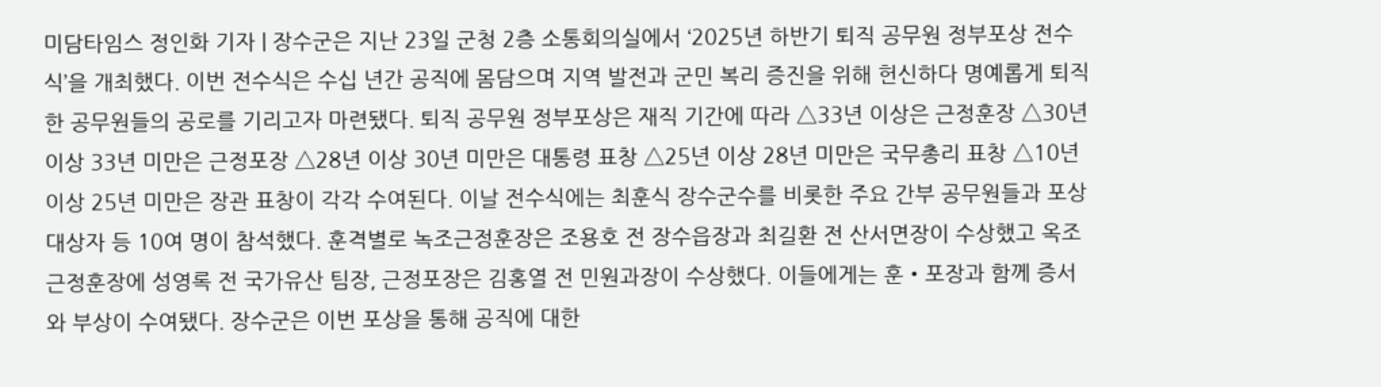미담타임스 정인화 기자 | 장수군은 지난 23일 군청 2층 소통회의실에서 ‘2025년 하반기 퇴직 공무원 정부포상 전수식’을 개최했다. 이번 전수식은 수십 년간 공직에 몸담으며 지역 발전과 군민 복리 증진을 위해 헌신하다 명예롭게 퇴직한 공무원들의 공로를 기리고자 마련됐다. 퇴직 공무원 정부포상은 재직 기간에 따라 △33년 이상은 근정훈장 △30년 이상 33년 미만은 근정포장 △28년 이상 30년 미만은 대통령 표창 △25년 이상 28년 미만은 국무총리 표창 △10년 이상 25년 미만은 장관 표창이 각각 수여된다. 이날 전수식에는 최훈식 장수군수를 비롯한 주요 간부 공무원들과 포상 대상자 등 10여 명이 참석했다. 훈격별로 녹조근정훈장은 조용호 전 장수읍장과 최길환 전 산서면장이 수상했고 옥조근정훈장에 성영록 전 국가유산 팀장, 근정포장은 김홍열 전 민원과장이 수상했다. 이들에게는 훈‧포장과 함께 증서와 부상이 수여됐다. 장수군은 이번 포상을 통해 공직에 대한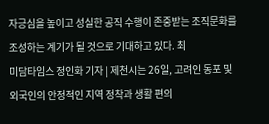자긍심을 높이고 성실한 공직 수행이 존중받는 조직문화를 조성하는 계기가 될 것으로 기대하고 있다. 최
미담타임스 정인화 기자 | 제천시는 26일, 고려인 동포 및 외국인의 안정적인 지역 정착과 생활 편의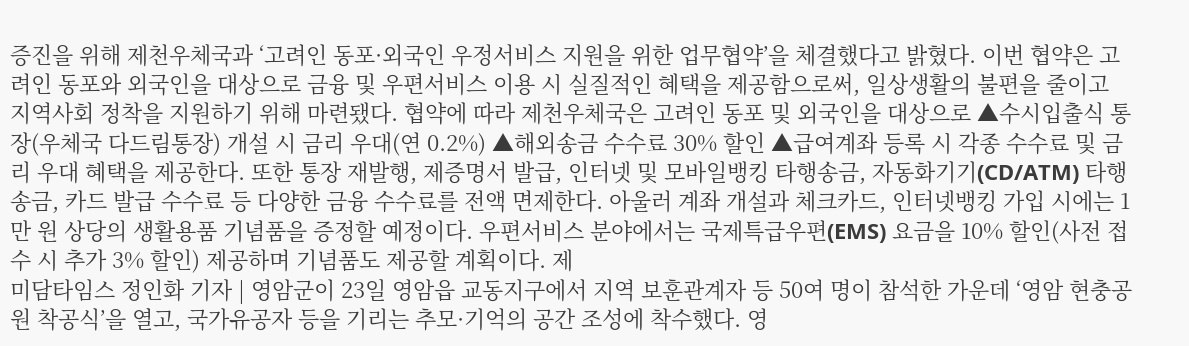증진을 위해 제천우체국과 ‘고려인 동포·외국인 우정서비스 지원을 위한 업무협약’을 체결했다고 밝혔다. 이번 협약은 고려인 동포와 외국인을 대상으로 금융 및 우편서비스 이용 시 실질적인 혜택을 제공함으로써, 일상생활의 불편을 줄이고 지역사회 정착을 지원하기 위해 마련됐다. 협약에 따라 제천우체국은 고려인 동포 및 외국인을 대상으로 ▲수시입출식 통장(우체국 다드림통장) 개설 시 금리 우대(연 0.2%) ▲해외송금 수수료 30% 할인 ▲급여계좌 등록 시 각종 수수료 및 금리 우대 혜택을 제공한다. 또한 통장 재발행, 제증명서 발급, 인터넷 및 모바일뱅킹 타행송금, 자동화기기(CD/ATM) 타행송금, 카드 발급 수수료 등 다양한 금융 수수료를 전액 면제한다. 아울러 계좌 개설과 체크카드, 인터넷뱅킹 가입 시에는 1만 원 상당의 생활용품 기념품을 증정할 예정이다. 우편서비스 분야에서는 국제특급우편(EMS) 요금을 10% 할인(사전 접수 시 추가 3% 할인) 제공하며 기념품도 제공할 계획이다. 제
미담타임스 정인화 기자 | 영암군이 23일 영암읍 교동지구에서 지역 보훈관계자 등 50여 명이 참석한 가운데 ‘영암 현충공원 착공식’을 열고, 국가유공자 등을 기리는 추모·기억의 공간 조성에 착수했다. 영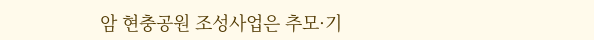암 현충공원 조성사업은 추모·기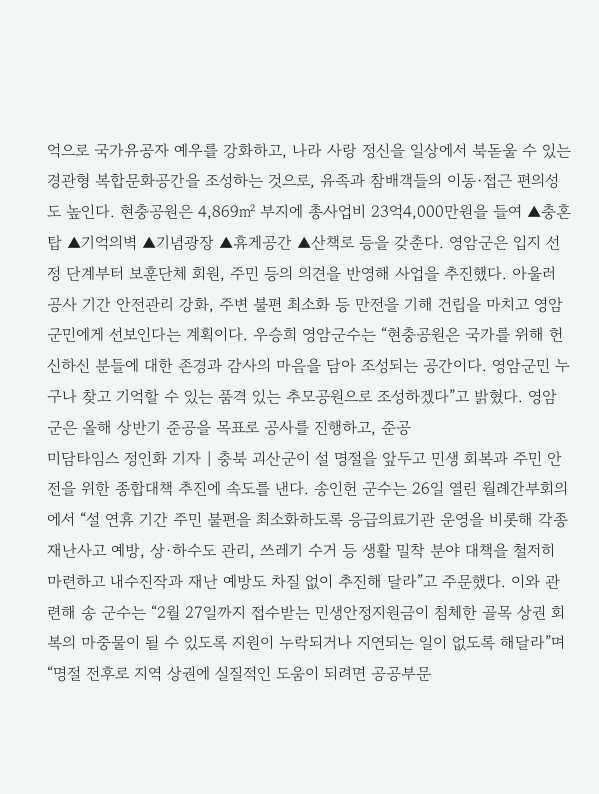억으로 국가유공자 예우를 강화하고, 나라 사랑 정신을 일상에서 북돋울 수 있는 경관형 복합문화공간을 조성하는 것으로, 유족과 참배객들의 이동·접근 편의성도 높인다. 현충공원은 4,869㎡ 부지에 총사업비 23억4,000만원을 들여 ▲충혼탑 ▲기억의벽 ▲기념광장 ▲휴게공간 ▲산책로 등을 갖춘다. 영암군은 입지 선정 단계부터 보훈단체 회원, 주민 등의 의견을 반영해 사업을 추진했다. 아울러 공사 기간 안전관리 강화, 주변 불편 최소화 등 만전을 기해 건립을 마치고 영암군민에게 선보인다는 계획이다. 우승희 영암군수는 “현충공원은 국가를 위해 헌신하신 분들에 대한 존경과 감사의 마음을 담아 조성되는 공간이다. 영암군민 누구나 찾고 기억할 수 있는 품격 있는 추모공원으로 조성하겠다”고 밝혔다. 영암군은 올해 상반기 준공을 목표로 공사를 진행하고, 준공
미담타임스 정인화 기자 | 충북 괴산군이 설 명절을 앞두고 민생 회복과 주민 안전을 위한 종합대책 추진에 속도를 낸다. 송인헌 군수는 26일 열린 월례간부회의에서 “설 연휴 기간 주민 불편을 최소화하도록 응급의료기관 운영을 비롯해 각종 재난사고 예방, 상·하수도 관리, 쓰레기 수거 등 생활 밀착 분야 대책을 철저히 마련하고 내수진작과 재난 예방도 차질 없이 추진해 달라”고 주문했다. 이와 관련해 송 군수는 “2월 27일까지 접수받는 민생안정지원금이 침체한 골목 상권 회복의 마중물이 될 수 있도록 지원이 누락되거나 지연되는 일이 없도록 해달라”며 “명절 전후로 지역 상권에 실질적인 도움이 되려면 공공부문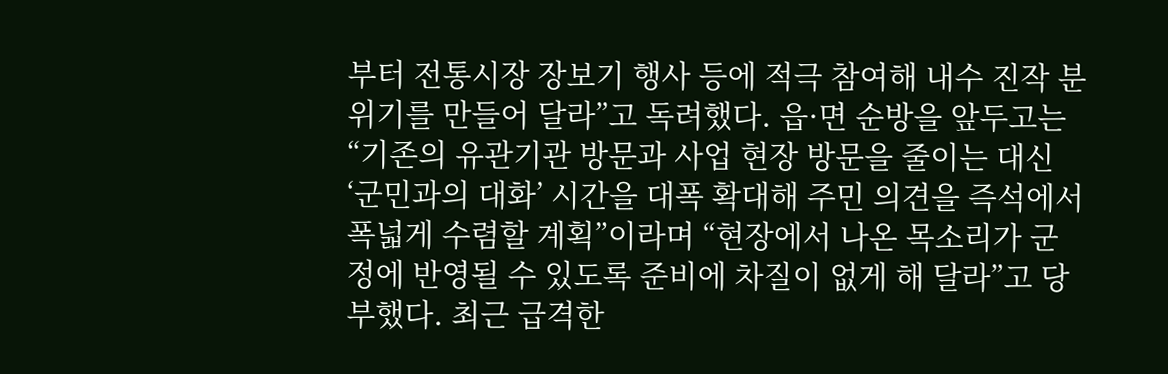부터 전통시장 장보기 행사 등에 적극 참여해 내수 진작 분위기를 만들어 달라”고 독려했다. 읍·면 순방을 앞두고는 “기존의 유관기관 방문과 사업 현장 방문을 줄이는 대신 ‘군민과의 대화’ 시간을 대폭 확대해 주민 의견을 즉석에서 폭넓게 수렴할 계획”이라며 “현장에서 나온 목소리가 군정에 반영될 수 있도록 준비에 차질이 없게 해 달라”고 당부했다. 최근 급격한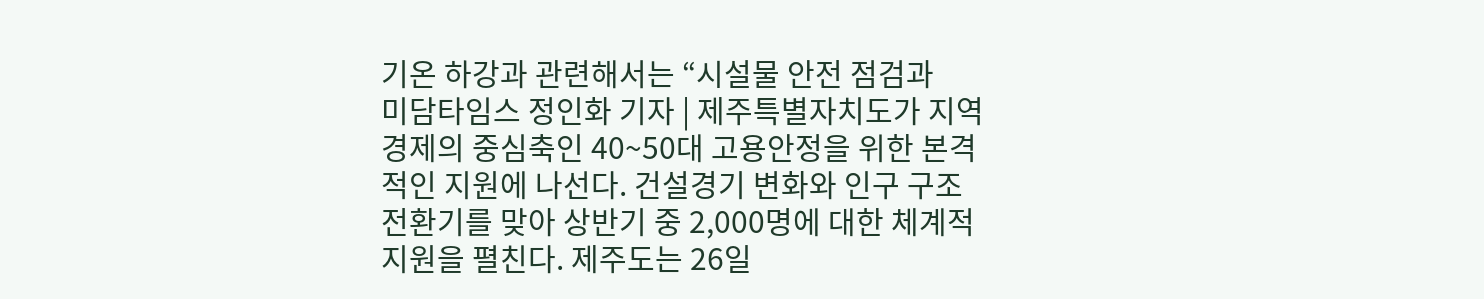기온 하강과 관련해서는 “시설물 안전 점검과
미담타임스 정인화 기자 | 제주특별자치도가 지역 경제의 중심축인 40~50대 고용안정을 위한 본격적인 지원에 나선다. 건설경기 변화와 인구 구조 전환기를 맞아 상반기 중 2,000명에 대한 체계적 지원을 펼친다. 제주도는 26일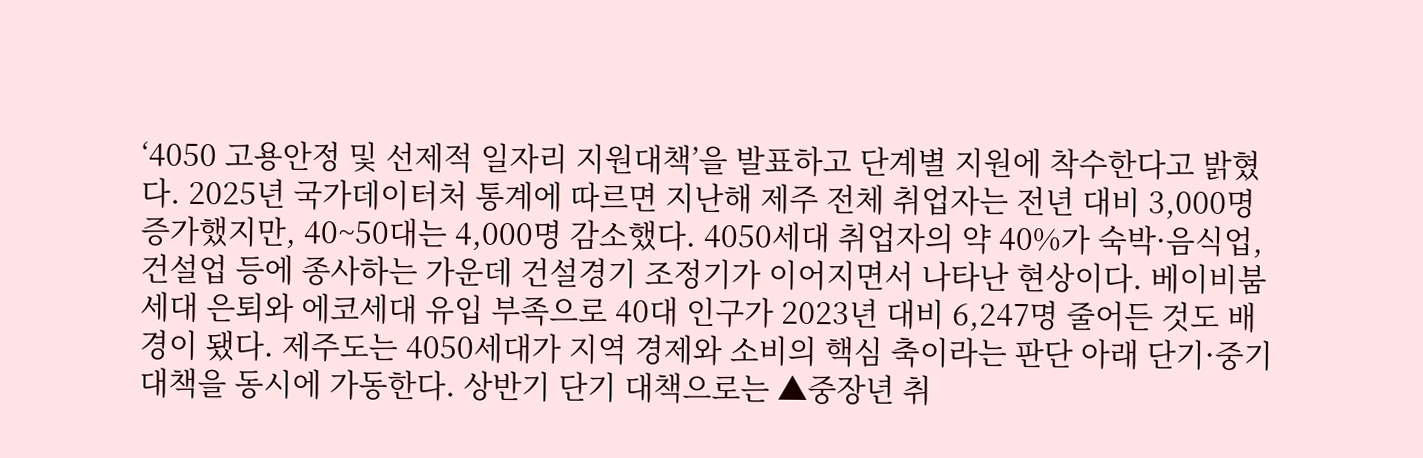‘4050 고용안정 및 선제적 일자리 지원대책’을 발표하고 단계별 지원에 착수한다고 밝혔다. 2025년 국가데이터처 통계에 따르면 지난해 제주 전체 취업자는 전년 대비 3,000명 증가했지만, 40~50대는 4,000명 감소했다. 4050세대 취업자의 약 40%가 숙박·음식업, 건설업 등에 종사하는 가운데 건설경기 조정기가 이어지면서 나타난 현상이다. 베이비붐 세대 은퇴와 에코세대 유입 부족으로 40대 인구가 2023년 대비 6,247명 줄어든 것도 배경이 됐다. 제주도는 4050세대가 지역 경제와 소비의 핵심 축이라는 판단 아래 단기·중기 대책을 동시에 가동한다. 상반기 단기 대책으로는 ▲중장년 취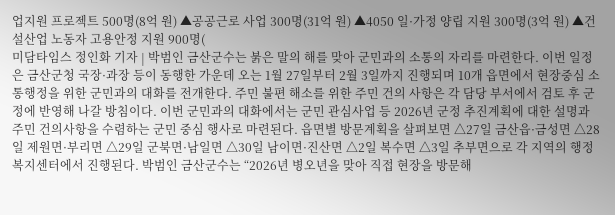업지원 프로젝트 500명(8억 원) ▲공공근로 사업 300명(31억 원) ▲4050 일·가정 양립 지원 300명(3억 원) ▲건설산업 노동자 고용안정 지원 900명(
미담타임스 정인화 기자 | 박범인 금산군수는 붉은 말의 해를 맞아 군민과의 소통의 자리를 마련한다. 이번 일정은 금산군청 국장·과장 등이 동행한 가운데 오는 1월 27일부터 2월 3일까지 진행되며 10개 읍면에서 현장중심 소통행정을 위한 군민과의 대화를 전개한다. 주민 불편 해소를 위한 주민 건의 사항은 각 담당 부서에서 검토 후 군정에 반영해 나갈 방침이다. 이번 군민과의 대화에서는 군민 관심사업 등 2026년 군정 추진계획에 대한 설명과 주민 건의사항을 수렴하는 군민 중심 행사로 마련된다. 읍면별 방문계획을 살펴보면 △27일 금산읍·금성면 △28일 제원면·부리면 △29일 군북면·남일면 △30일 남이면·진산면 △2일 복수면 △3일 추부면으로 각 지역의 행정복지센터에서 진행된다. 박범인 금산군수는 “2026년 병오년을 맞아 직접 현장을 방문해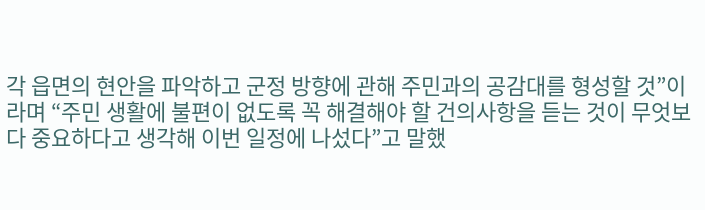각 읍면의 현안을 파악하고 군정 방향에 관해 주민과의 공감대를 형성할 것”이라며 “주민 생활에 불편이 없도록 꼭 해결해야 할 건의사항을 듣는 것이 무엇보다 중요하다고 생각해 이번 일정에 나섰다”고 말했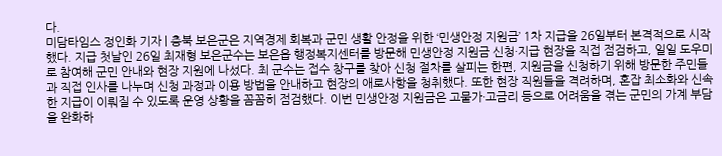다.
미담타임스 정인화 기자 | 충북 보은군은 지역경제 회복과 군민 생활 안정을 위한 ‘민생안정 지원금’ 1차 지급을 26일부터 본격적으로 시작했다. 지급 첫날인 26일 최재형 보은군수는 보은읍 행정복지센터를 방문해 민생안정 지원금 신청·지급 현장을 직접 점검하고, 일일 도우미로 참여해 군민 안내와 현장 지원에 나섰다. 최 군수는 접수 창구를 찾아 신청 절차를 살피는 한편, 지원금을 신청하기 위해 방문한 주민들과 직접 인사를 나누며 신청 과정과 이용 방법을 안내하고 현장의 애로사항을 청취했다. 또한 현장 직원들을 격려하며, 혼잡 최소화와 신속한 지급이 이뤄질 수 있도록 운영 상황을 꼼꼼히 점검했다. 이번 민생안정 지원금은 고물가·고금리 등으로 어려움을 겪는 군민의 가계 부담을 완화하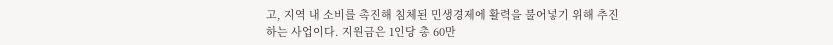고, 지역 내 소비를 촉진해 침체된 민생경제에 활력을 불어넣기 위해 추진하는 사업이다. 지원금은 1인당 총 60만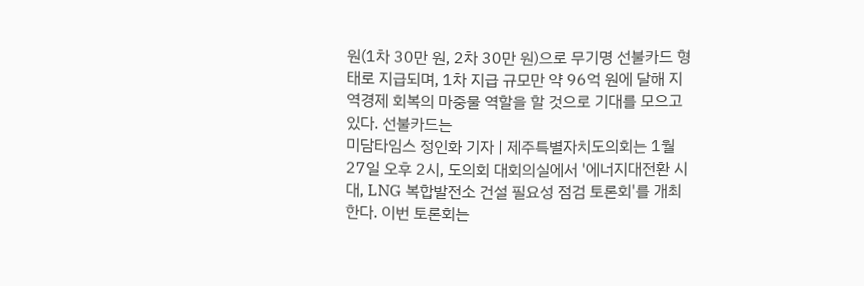원(1차 30만 원, 2차 30만 원)으로 무기명 선불카드 형태로 지급되며, 1차 지급 규모만 약 96억 원에 달해 지역경제 회복의 마중물 역할을 할 것으로 기대를 모으고 있다. 선불카드는
미담타임스 정인화 기자 | 제주특별자치도의회는 1월 27일 오후 2시, 도의회 대회의실에서 '에너지대전환 시대, LNG 복합발전소 건설 필요성 점검 토론회'를 개최한다. 이번 토론회는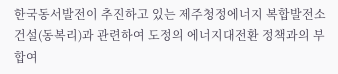한국동서발전이 추진하고 있는 제주청정에너지 복합발전소 건설(동복리)과 관련하여 도정의 에너지대전환 정책과의 부합여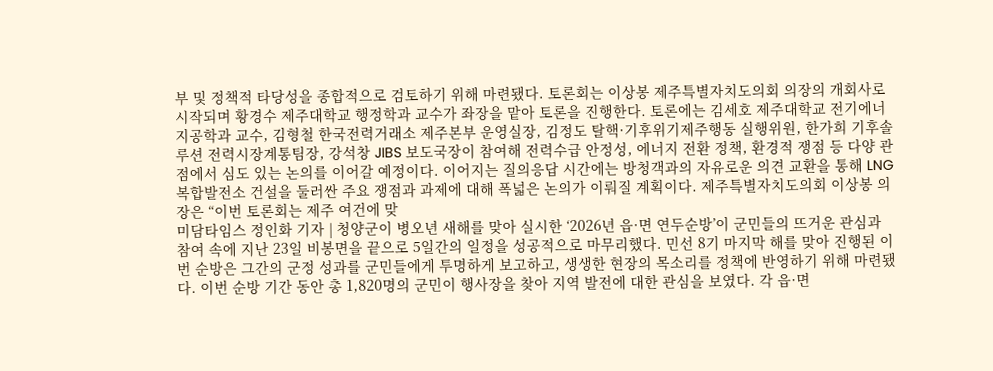부 및 정책적 타당성을 종합적으로 검토하기 위해 마련됐다. 토론회는 이상봉 제주특별자치도의회 의장의 개회사로 시작되며 황경수 제주대학교 행정학과 교수가 좌장을 맡아 토론을 진행한다. 토론에는 김세호 제주대학교 전기에너지공학과 교수, 김형철 한국전력거래소 제주본부 운영실장, 김정도 탈핵·기후위기제주행동 실행위원, 한가희 기후솔루션 전력시장계통팀장, 강석창 JIBS 보도국장이 참여해 전력수급 안정성, 에너지 전환 정책, 환경적 쟁점 등 다양 관점에서 심도 있는 논의를 이어갈 예정이다. 이어지는 질의응답 시간에는 방청객과의 자유로운 의견 교환을 통해 LNG 복합발전소 건설을 둘러싼 주요 쟁점과 과제에 대해 폭넓은 논의가 이뤄질 계획이다. 제주특별자치도의회 이상봉 의장은 “이번 토론회는 제주 여건에 맞
미담타임스 정인화 기자 | 청양군이 병오년 새해를 맞아 실시한 ‘2026년 읍·면 연두순방’이 군민들의 뜨거운 관심과 참여 속에 지난 23일 비봉면을 끝으로 5일간의 일정을 성공적으로 마무리했다. 민선 8기 마지막 해를 맞아 진행된 이번 순방은 그간의 군정 성과를 군민들에게 투명하게 보고하고, 생생한 현장의 목소리를 정책에 반영하기 위해 마련됐다. 이번 순방 기간 동안 총 1,820명의 군민이 행사장을 찾아 지역 발전에 대한 관심을 보였다. 각 읍·면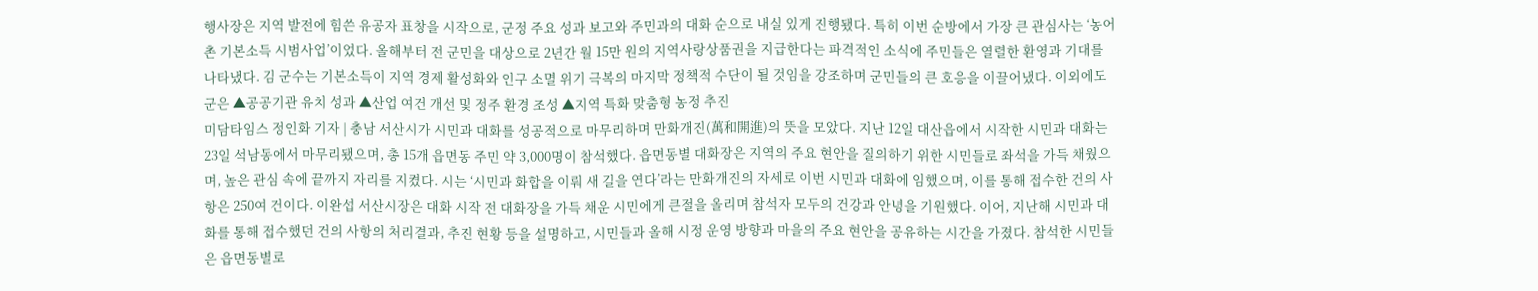행사장은 지역 발전에 힘쓴 유공자 표창을 시작으로, 군정 주요 성과 보고와 주민과의 대화 순으로 내실 있게 진행됐다. 특히 이번 순방에서 가장 큰 관심사는 ‘농어촌 기본소득 시범사업’이었다. 올해부터 전 군민을 대상으로 2년간 월 15만 원의 지역사랑상품권을 지급한다는 파격적인 소식에 주민들은 열렬한 환영과 기대를 나타냈다. 김 군수는 기본소득이 지역 경제 활성화와 인구 소멸 위기 극복의 마지막 정책적 수단이 될 것임을 강조하며 군민들의 큰 호응을 이끌어냈다. 이외에도 군은 ▲공공기관 유치 성과 ▲산업 여건 개선 및 정주 환경 조성 ▲지역 특화 맞춤형 농정 추진
미담타임스 정인화 기자 | 충남 서산시가 시민과 대화를 성공적으로 마무리하며 만화개진(萬和開進)의 뜻을 모았다. 지난 12일 대산읍에서 시작한 시민과 대화는 23일 석남동에서 마무리됐으며, 총 15개 읍면동 주민 약 3,000명이 참석했다. 읍면동별 대화장은 지역의 주요 현안을 질의하기 위한 시민들로 좌석을 가득 채웠으며, 높은 관심 속에 끝까지 자리를 지켰다. 시는 ‘시민과 화합을 이뤄 새 길을 연다’라는 만화개진의 자세로 이번 시민과 대화에 임했으며, 이를 통해 접수한 건의 사항은 250여 건이다. 이완섭 서산시장은 대화 시작 전 대화장을 가득 채운 시민에게 큰절을 올리며 참석자 모두의 건강과 안녕을 기원했다. 이어, 지난해 시민과 대화를 통해 접수했던 건의 사항의 처리결과, 추진 현황 등을 설명하고, 시민들과 올해 시정 운영 방향과 마을의 주요 현안을 공유하는 시간을 가졌다. 참석한 시민들은 읍면동별로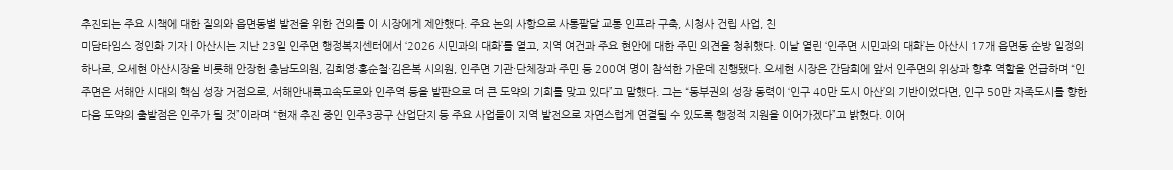추진되는 주요 시책에 대한 질의와 읍면동별 발전을 위한 건의를 이 시장에게 제안했다. 주요 논의 사항으로 사통팔달 교통 인프라 구축, 시청사 건립 사업, 친
미담타임스 정인화 기자 | 아산시는 지난 23일 인주면 행정복지센터에서 ‘2026 시민과의 대화’를 열고, 지역 여건과 주요 현안에 대한 주민 의견을 청취했다. 이날 열린 ‘인주면 시민과의 대화’는 아산시 17개 읍면동 순방 일정의 하나로, 오세현 아산시장을 비롯해 안장헌 충남도의원, 김희영·홍순철·김은복 시의원, 인주면 기관·단체장과 주민 등 200여 명이 참석한 가운데 진행됐다. 오세현 시장은 간담회에 앞서 인주면의 위상과 향후 역할을 언급하며 “인주면은 서해안 시대의 핵심 성장 거점으로, 서해안내륙고속도로와 인주역 등을 발판으로 더 큰 도약의 기회를 맞고 있다”고 말했다. 그는 “동부권의 성장 동력이 ‘인구 40만 도시 아산’의 기반이었다면, 인구 50만 자족도시를 향한 다음 도약의 출발점은 인주가 될 것”이라며 “현재 추진 중인 인주3공구 산업단지 등 주요 사업들이 지역 발전으로 자연스럽게 연결될 수 있도록 행정적 지원을 이어가겠다”고 밝혔다. 이어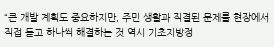“큰 개발 계획도 중요하지만, 주민 생활과 직결된 문제를 현장에서 직접 듣고 하나씩 해결하는 것 역시 기초지방정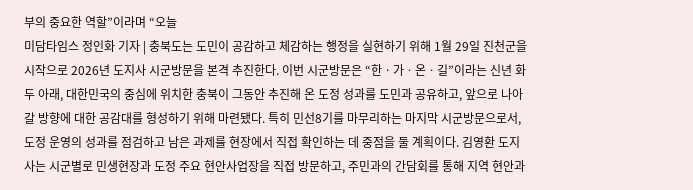부의 중요한 역할”이라며 “오늘
미담타임스 정인화 기자 | 충북도는 도민이 공감하고 체감하는 행정을 실현하기 위해 1월 29일 진천군을 시작으로 2026년 도지사 시군방문을 본격 추진한다. 이번 시군방문은 “한ㆍ가ㆍ온ㆍ길”이라는 신년 화두 아래, 대한민국의 중심에 위치한 충북이 그동안 추진해 온 도정 성과를 도민과 공유하고, 앞으로 나아갈 방향에 대한 공감대를 형성하기 위해 마련됐다. 특히 민선8기를 마무리하는 마지막 시군방문으로서, 도정 운영의 성과를 점검하고 남은 과제를 현장에서 직접 확인하는 데 중점을 둘 계획이다. 김영환 도지사는 시군별로 민생현장과 도정 주요 현안사업장을 직접 방문하고, 주민과의 간담회를 통해 지역 현안과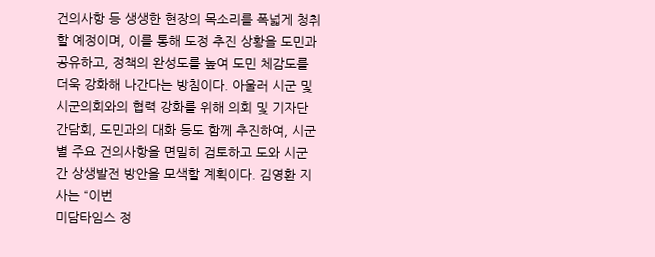건의사항 등 생생한 현장의 목소리를 폭넓게 청취할 예정이며, 이를 통해 도정 추진 상황을 도민과 공유하고, 정책의 완성도를 높여 도민 체감도를 더욱 강화해 나간다는 방침이다. 아울러 시군 및 시군의회와의 협력 강화를 위해 의회 및 기자단 간담회, 도민과의 대화 등도 함께 추진하여, 시군별 주요 건의사항을 면밀히 검토하고 도와 시군 간 상생발전 방안을 모색할 계획이다. 김영환 지사는 “이번
미담타임스 정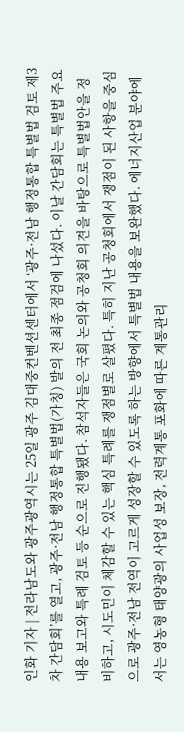인화 기자 | 전라남도와 광주광역시는 25일 광주 김대중컨벤션센터에서 ‘광주·전남 행정통합 특별법 검토 제3차 간담회’를 열고, 광주·전남 행정통합 특별법(가칭) 발의 전 최종 점검에 나섰다. 이날 간담회는 특별법 주요 내용 보고와 특례 검토 등 순으로 진행됐다. 참석자들은 국회 논의와 공청회 의견을 바탕으로 특별법안을 정비하고, 시도민이 체감할 수 있는 핵심 특례를 쟁점별로 살폈다. 특히 지난 공청회에서 쟁점이 된 사항을 중심으로 광주·전남 전역이 고르게 성장할 수 있도록 하는 방향에서 특별법 내용을 보완했다. 에너지산업 분야에서는 영농형 태양광의 사업성 보장, 전력계통 포화에 따른 계통관리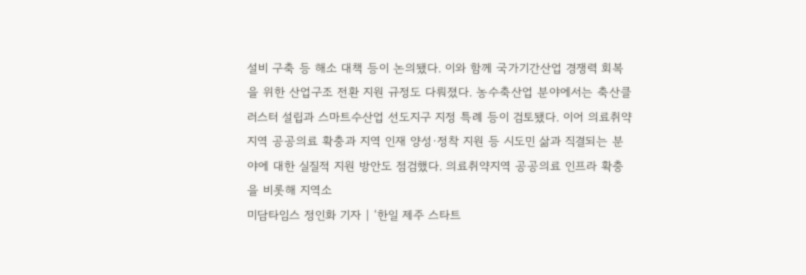설비 구축 등 해소 대책 등이 논의됐다. 이와 함께 국가기간산업 경쟁력 회복을 위한 산업구조 전환 지원 규정도 다뤄졌다. 농수축산업 분야에서는 축산클러스터 설립과 스마트수산업 선도지구 지정 특례 등이 검토됐다. 이어 의료취약지역 공공의료 확충과 지역 인재 양성·정착 지원 등 시도민 삶과 직결되는 분야에 대한 실질적 지원 방안도 점검했다. 의료취약지역 공공의료 인프라 확충을 비롯해 지역소
미담타임스 정인화 기자 | ‘한일 제주 스타트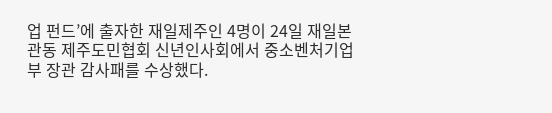업 펀드’에 출자한 재일제주인 4명이 24일 재일본 관동 제주도민협회 신년인사회에서 중소벤처기업부 장관 감사패를 수상했다.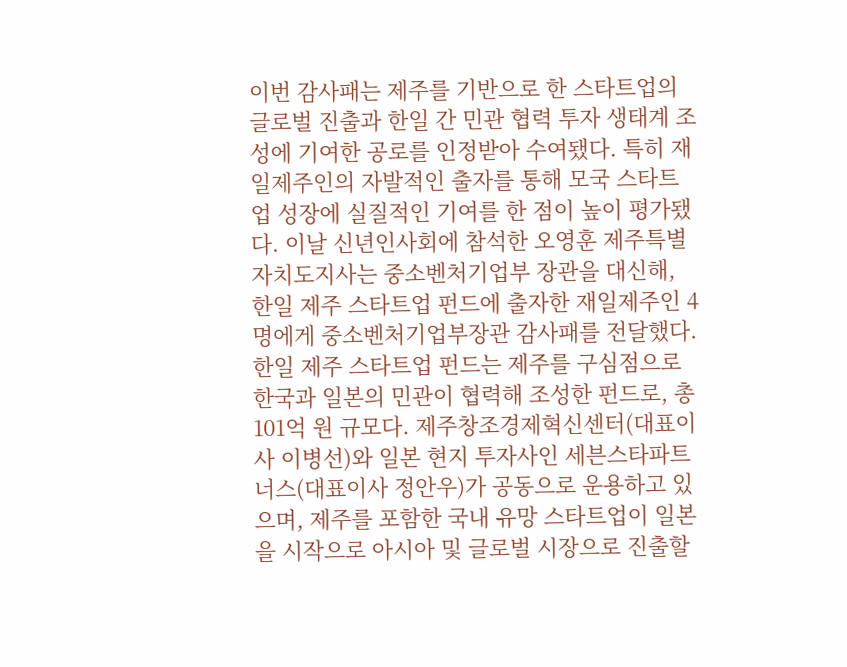이번 감사패는 제주를 기반으로 한 스타트업의 글로벌 진출과 한일 간 민관 협력 투자 생태계 조성에 기여한 공로를 인정받아 수여됐다. 특히 재일제주인의 자발적인 출자를 통해 모국 스타트업 성장에 실질적인 기여를 한 점이 높이 평가됐다. 이날 신년인사회에 참석한 오영훈 제주특별자치도지사는 중소벤처기업부 장관을 대신해, 한일 제주 스타트업 펀드에 출자한 재일제주인 4명에게 중소벤처기업부장관 감사패를 전달했다. 한일 제주 스타트업 펀드는 제주를 구심점으로 한국과 일본의 민관이 협력해 조성한 펀드로, 총 101억 원 규모다. 제주창조경제혁신센터(대표이사 이병선)와 일본 현지 투자사인 세븐스타파트너스(대표이사 정안우)가 공동으로 운용하고 있으며, 제주를 포함한 국내 유망 스타트업이 일본을 시작으로 아시아 및 글로벌 시장으로 진출할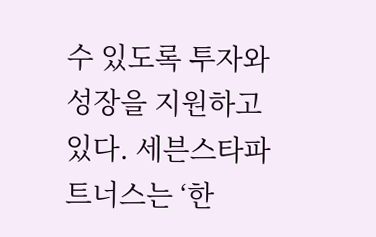수 있도록 투자와 성장을 지원하고 있다. 세븐스타파트너스는 ‘한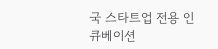국 스타트업 전용 인큐베이션